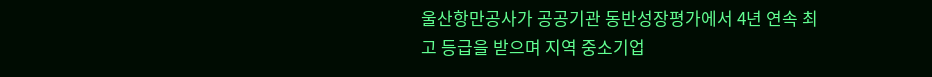울산항만공사가 공공기관 동반성장평가에서 4년 연속 최고 등급을 받으며 지역 중소기업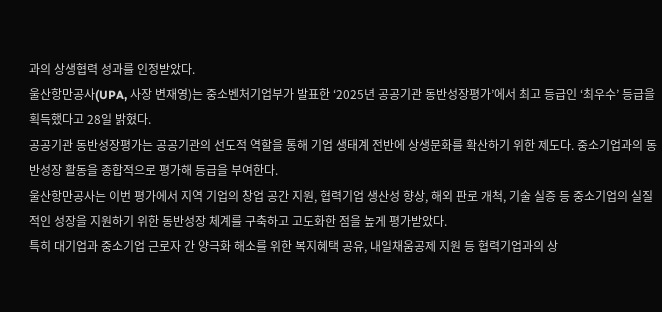과의 상생협력 성과를 인정받았다.
울산항만공사(UPA, 사장 변재영)는 중소벤처기업부가 발표한 ‘2025년 공공기관 동반성장평가’에서 최고 등급인 ‘최우수’ 등급을 획득했다고 28일 밝혔다.
공공기관 동반성장평가는 공공기관의 선도적 역할을 통해 기업 생태계 전반에 상생문화를 확산하기 위한 제도다. 중소기업과의 동반성장 활동을 종합적으로 평가해 등급을 부여한다.
울산항만공사는 이번 평가에서 지역 기업의 창업 공간 지원, 협력기업 생산성 향상, 해외 판로 개척, 기술 실증 등 중소기업의 실질적인 성장을 지원하기 위한 동반성장 체계를 구축하고 고도화한 점을 높게 평가받았다.
특히 대기업과 중소기업 근로자 간 양극화 해소를 위한 복지혜택 공유, 내일채움공제 지원 등 협력기업과의 상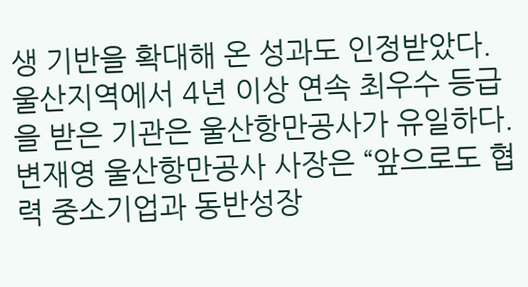생 기반을 확대해 온 성과도 인정받았다.
울산지역에서 4년 이상 연속 최우수 등급을 받은 기관은 울산항만공사가 유일하다.
변재영 울산항만공사 사장은 “앞으로도 협력 중소기업과 동반성장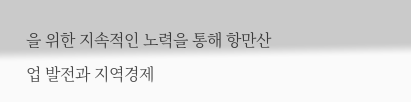을 위한 지속적인 노력을 통해 항만산업 발전과 지역경제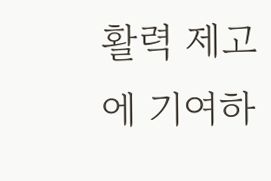활력 제고에 기여하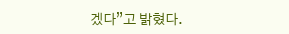겠다”고 밝혔다.